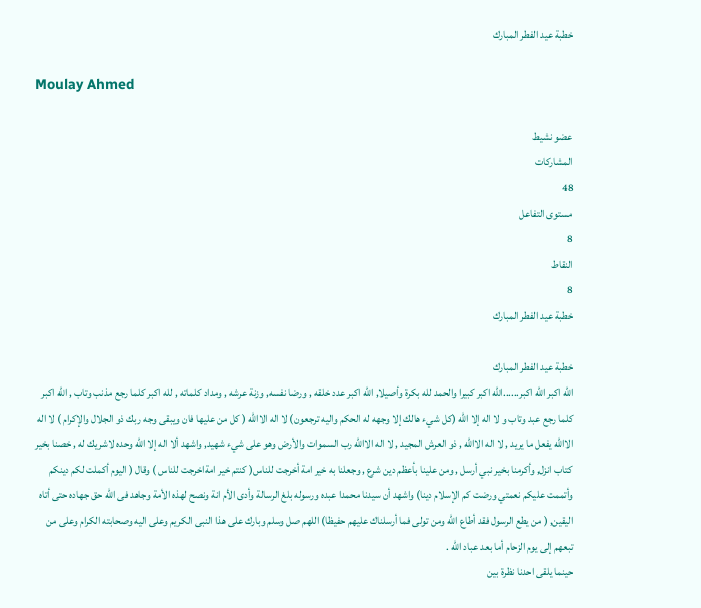خطبة عيد الفطر المبارك

Moulay Ahmed

عضو نشيط
المشاركات
48
مستوى التفاعل
8
النقاط
8
خطبة عيد الفطر المبارك

خطبة عيد الفطر المبارك
الله اكبر الله اكبر......الله اكبر كبيرا والحمد لله بكرة وأصيلا, الله اكبر عدد خلقه , ورضا نفسه, وزنة عرشه , ومداد كلماته , لله اكبر كلما رجع مذنب وتاب , الله اكبر كلما رجع عبد وتاب و لا اله إلا الله (كل شيء هالك إلا وجهه له الحكم واليه ترجعون) لا اله الاالله ( كل من عليها فان ويبقى وجه ربك ذو الجلال والإكرام ) لا اله الاالله يفعل ما يريد , لا اله الاالله , ذو العرش المجيد , لا اله الاالله رب السموات والأرض وهو على شيء شهيد, واشهد ألا اله إلا الله وحده لاشريك له , خصنا بخير كتاب انزل, وأكرمنا بخير نبي أرسل , ومن علينا بأعظم دين شرع , وجعلنا به خير امة أخرجت للناس( كنتم خير امةاخرجت للناس ) وقال ( اليوم أكملت لكم دينكم وأتممت عليكم نعمتي ورضت كم الإسلام دينا) واشهد أن سيدنا محمدا عبده ورسوله بلغ الرسالة وأدى الأم انة ونصح لهذه الأمة وجاهد فى الله حق جهاده حتى أتاه اليقين, ( من يطع الرسول فقد أطاع الله ومن تولى فما أرسلناك عليهم حفيظا) اللهم صل وسلم وبارك على هذا النبى الكريم وعلى اليه وصحابته الكرام وعلى من تبعهم إلى يوم الزحام أما بعد عباد الله .
حينما يلقى احدنا نظرة بين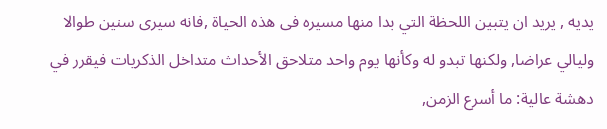يديه , يريد ان يتبين اللحظة التي بدا منها مسيره فى هذه الحياة ,فانه سيرى سنين طوالا وليالي عراضا, ولكنها تبدو له وكأنها يوم واحد متلاحق الأحداث متداخل الذكريات فيقرر في دهشة عالية: ما أسرع الزمن,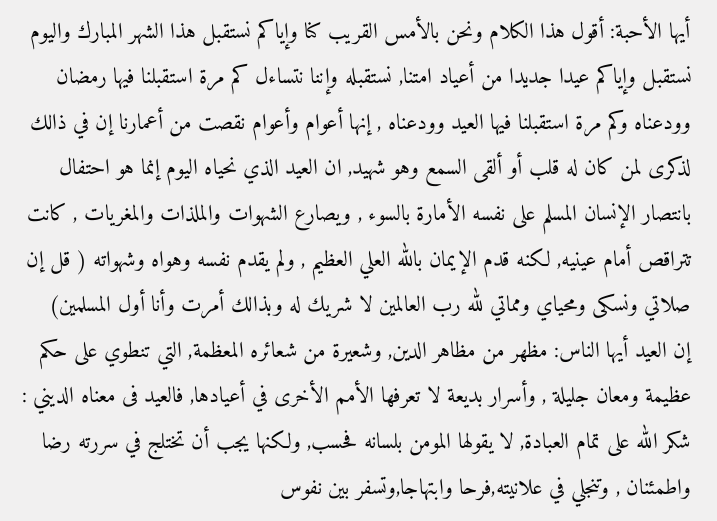أيها الأحبة: أقول هذا الكلام ونحن بالأمس القريب كنا وإياكم نستقبل هذا الشهر المبارك واليوم نستقبل وإياكم عيدا جديدا من أعياد امتنا, نستقبله وإننا نتساءل كم مرة استقبلنا فيها رمضان وودعناه وكم مرة استقبلنا فيها العيد وودعناه , إنها أعوام وأعوام نقصت من أعمارنا إن في ذالك لذكرى لمن كان له قلب أو ألقى السمع وهو شهيد, ان العيد الذي نحياه اليوم إنما هو احتفال بانتصار الإنسان المسلم على نفسه الأمارة بالسوء , ويصارع الشهوات والملذات والمغريات , كانت تتراقص أمام عينيه, لكنه قدم الإيمان بالله العلي العظيم , ولم يقدم نفسه وهواه وشهواته ( قل إن صلاتي ونسكى ومحياي ومماتي لله رب العالمين لا شريك له وبذالك أمرت وأنا أول المسلمين)
إن العيد أيها الناس: مظهر من مظاهر الدين, وشعيرة من شعائره المعظمة, التي تنطوي على حكم عظيمة ومعان جليلة , وأسرار بديعة لا تعرفها الأمم الأخرى في أعيادها, فالعيد فى معناه الديني : شكر الله على تمام العبادة, لا يقولها المومن بلسانه فحسب, ولكنها يجب أن تختلج في سررته رضا واطمئنان , وتنجلي في علانيته,فرحا وابتهاجا,وتسفر بين نفوس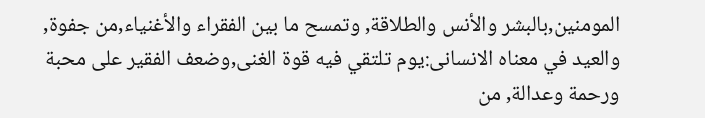المومنين,بالبشر والأنس والطلاقة, وتمسح ما بين الفقراء والأغنياء,من جفوة, والعيد في معناه الانسانى:يوم تلتقي فيه قوة الغنى,وضعف الفقير على محبة ورحمة وعدالة, من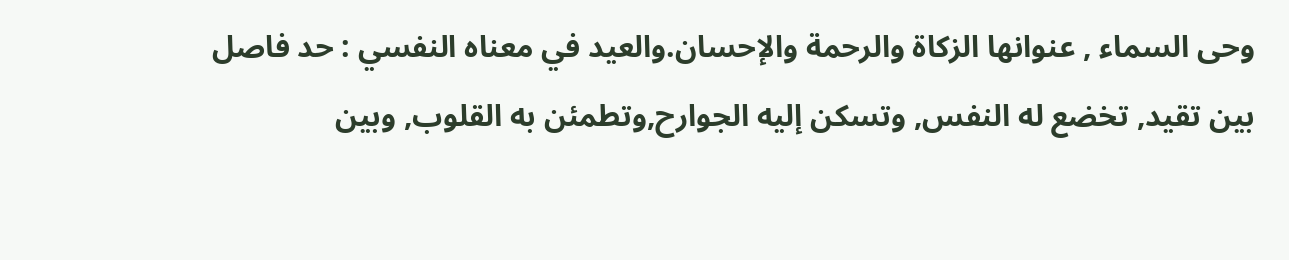وحى السماء , عنوانها الزكاة والرحمة والإحسان.والعيد في معناه النفسي : حد فاصل بين تقيد, تخضع له النفس, وتسكن إليه الجوارح,وتطمئن به القلوب, وبين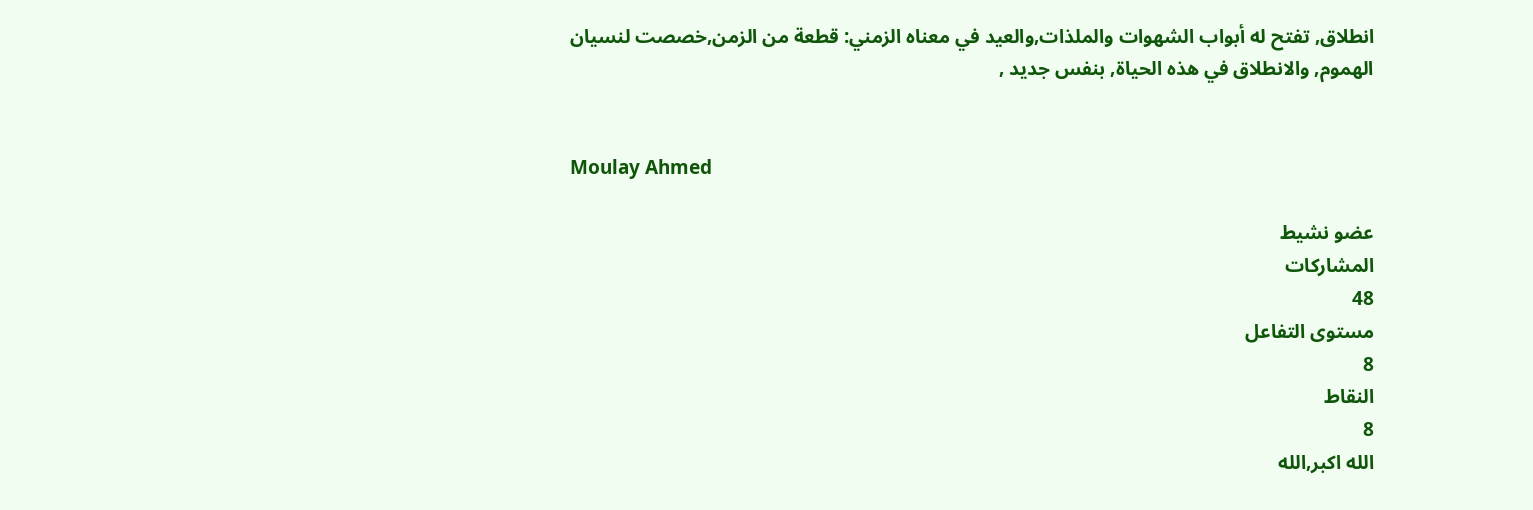انطلاق, تفتح له أبواب الشهوات والملذات,والعيد في معناه الزمني: قطعة من الزمن,خصصت لنسيان الهموم, والانطلاق في هذه الحياة, بنفس جديد ,


Moulay Ahmed

عضو نشيط
المشاركات
48
مستوى التفاعل
8
النقاط
8
الله اكبر,الله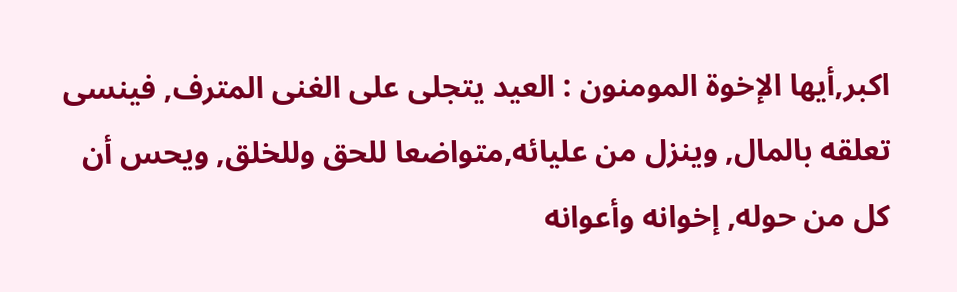اكبر,أيها الإخوة المومنون : العيد يتجلى على الغنى المترف, فينسى تعلقه بالمال, وينزل من عليائه,متواضعا للحق وللخلق, ويحس أن كل من حوله, إخوانه وأعوانه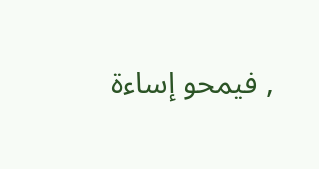, فيمحو إساءة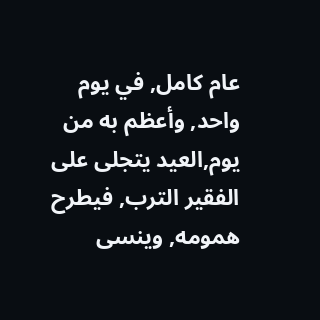عام كامل, في يوم واحد, وأعظم به من يوم,العيد يتجلى على الفقير الترب, فيطرح همومه, وينسى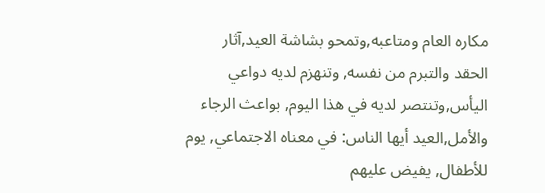مكاره العام ومتاعبه,وتمحو بشاشة العيد,آثار الحقد والتبرم من نفسه, وتنهزم لديه دواعي اليأس,وتنتصر لديه في هذا اليوم, بواعث الرجاء والأمل,العيد أيها الناس: في معناه الاجتماعي, يوم للأطفال, يفيض عليهم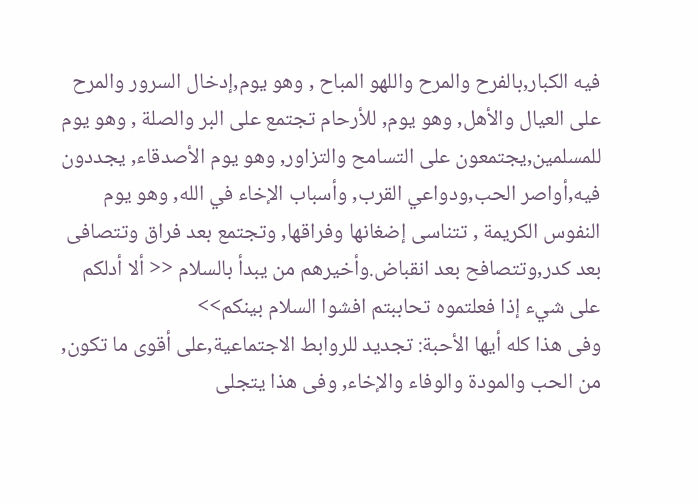فيه الكبار,بالفرح والمرح واللهو المباح , وهو يوم,إدخال السرور والمرح على العيال والأهل, وهو يوم, للأرحام تجتمع على البر والصلة , وهو يوم للمسلمين,يجتمعون على التسامح والتزاور, وهو يوم الأصدقاء, يجددون فيه,أواصر الحب,ودواعي القرب, وأسباب الإخاء في الله, وهو يوم النفوس الكريمة , تتناسى إضغانها وفراقها, وتجتمع بعد فراق وتتصافى بعد كدر,وتتصافح بعد انقباض.وأخيرهم من يبدأ بالسلام << ألا أدلكم على شيء إذا فعلتموه تحاببتم افشوا السلام بينكم>>
وفى هذا كله أيها الأحبة: تجديد للروابط الاجتماعية,على أقوى ما تكون, من الحب والمودة والوفاء والإخاء, وفى هذا يتجلى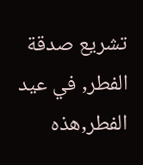تشريع صدقة الفطر, في عيد الفطر,هذه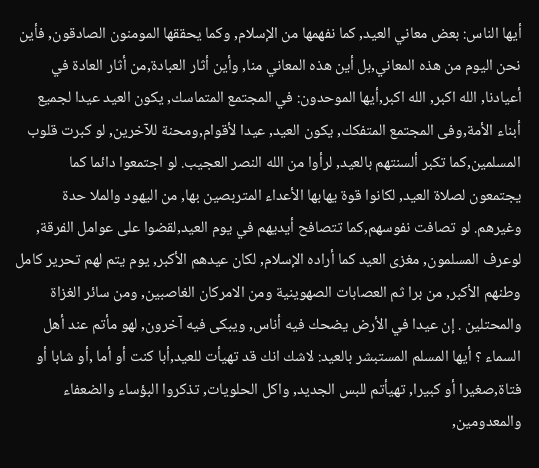أيها الناس: بعض معاني العيد, كما نفهمها من الإسلام, وكما يحققها المومنون الصادقون, فأين نحن اليوم من هذه المعاني,بل أين هذه المعاني منا, وأين أثار العبادة,من أثار العادة في أعيادنا, الله اكبر, الله اكبر,أيها الموحدون: في المجتمع المتماسك, يكون العيد عيدا لجميع أبناء الأمة,وفى المجتمع المتفكك, يكون العيد, عيدا لأقوام,ومحنة للآخرين, لو كبرت قلوب المسلمين,كما تكبر ألسنتهم بالعيد, لرأوا من الله النصر العجيب. لو اجتمعوا دائما كما يجتمعون لصلاة العيد, لكانوا قوة يهابها الأعداء المتربصين بها, من اليهود والملا حدة وغيرهم. لو تصافت نفوسهم,كما تتصافح أيديهم في يوم العيد,لقضوا على عوامل الفرقة, لوعرف المسلمون, مغزى العيد كما أراده الإسلام, لكان عيدهم الأكبر, يوم يتم لهم تحرير كامل وطنهم الأكبر, من برا ثم العصابات الصهوينية ومن الامركان الغاصبين, ومن سائر الغزاة والمحتلين . إن عيدا في الأرض يضحك فيه أناس, ويبكى فيه آخرون, لهو مأتم عند أهل السماء ؟ أيها المسلم المستبشر بالعيد: لاشك انك قد تهيأت للعيد,أبا كنت أو أما ,أو شابا أو فتاة,صغيرا أو كبيرا, تهيأتم للبس الجديد, واكل الحلويات, تذكروا البؤساء والضعفاء والمعدومين,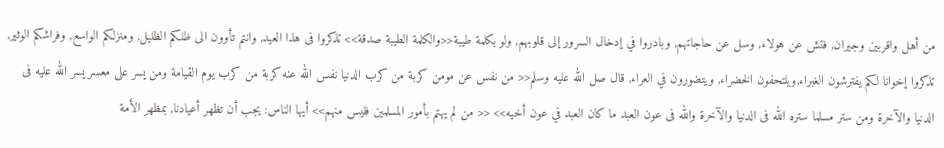من أهل واقربين وجيران, فتش عن هولاء, وسل عن حاجاتهم, وبادروا في إدخال السرور إلى قلوبهم, ولو بكلمة طيبة<<والكلمة الطيبة صدقة>> تذكروا فى هذا العيد, وانتم تأوون الى ظلكم الظليل, ومنزلكم الواسع, وفراشكم الوثير, تذكروا إخوانا لكم يفترشون الغبراء,ويلتحفون الخضراء, ويتضورون في العراء, قال صل الله عليه وسلم<< من نفس عن مومن كربة من كرب الدنيا نفس الله عنه كربة من كرب يوم القيامة ومن يسر على معسر يسر الله عليه فى الدنيا والآخرة ومن ستر مسلما ستره الله فى الدنيا والآخرة والله فى عون العبد ما كان العبد في عون أخيه>> << من لم يهتم بأمور المسلمين فليس منهم>> أيها الناس: يجب أن تظهر أعيادنا, بمظهر الأمة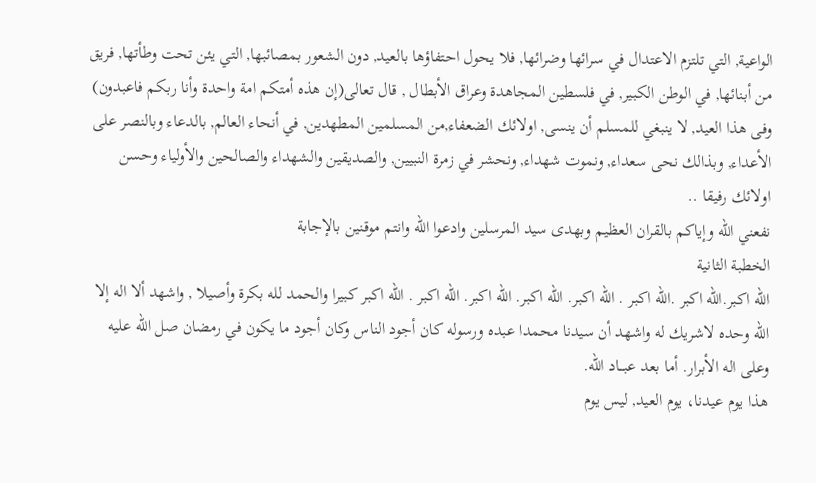الواعية, التي تلتزم الاعتدال في سرائها وضرائها, فلا يحول احتفاؤها بالعيد, دون الشعور بمصائبها, التي يئن تحت وطأتها, فريق من أبنائها, في الوطن الكبير, في فلسطين المجاهدة وعراق الأبطال , قال تعالى(إن هذه أمتكم امة واحدة وأنا ربكم فاعبدون) وفى هذا العيد, لا ينبغي للمسلم أن ينسى, اولائك الضعفاء,من المسلمين المطهدين, في أنحاء العالم, بالدعاء وبالنصر على الأعداء, وبذالك نحى سعداء, ونموت شهداء, ونحشر في زمرة النبيين, والصديقين والشهداء والصالحين والأولياء وحسن اولائك رفيقا ..
نفعني الله وإياكم بالقران العظيم وبهدى سيد المرسلين وادعوا الله وانتم موقنين بالإجابة
الخطبة الثانية
الله اكبر.الله اكبر .الله اكبر . الله اكبر. الله اكبر. الله اكبر. الله اكبر . الله اكبر كبيرا والحمد لله بكرة وأصيلا , واشهد ألا اله إلا الله وحده لاشريك له واشهد أن سيدنا محمدا عبده ورسوله كان أجود الناس وكان أجود ما يكون في رمضان صل الله عليه وعلى اله الأبرار. أما بعد عبـــاد الله.
هذا يوم عيدنا، يوم العيد, ليس يوم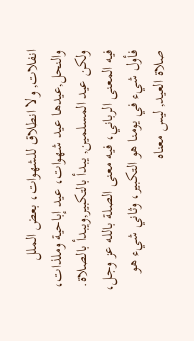انفلات, ولا انطلاق للشهوات، بعض الملل والنحل,عيدها عيد شهوات، عيد إباحية وملذات، ولكن عيد المسلمين, يبدأ بالتكبير,ويبدأ بالصلاة. فيه المعنى الرباني، فيه معنى الصلة بالله عز وجل، فأول شيء في يومنا هو التكبير، وثاني شيء هو صلاة العيد, ليس معناه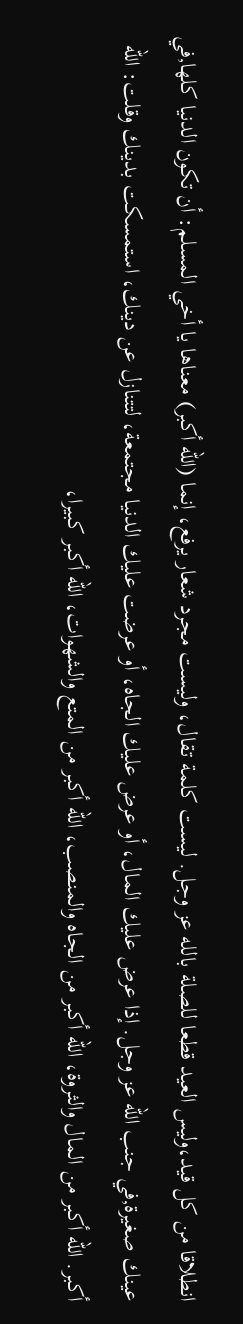انطلاقا من كل قيد،وليس العيد قطعا للصلة بالله عز وجل. ليست كلمة تقال، وليست مجرد شعار يرفع، إنما (الله أكبر) معناها يا أخي المسلم: أن تكون الدنيا كلها,في عينك صغيرة,في جنب الله عز وجل. إذا عرض عليك المال، أو عرض عليك الجاه، أو عرضت عليك الدنيا مجتمعة، لتتنازل عن دينك، استمسكت بدينك وقلت: الله أكبر. الله أكبر من المال والثروة، الله أكبر من الجاه والمنصب، الله أكبر من المتع والشهوات، الله أكبر كبيرا،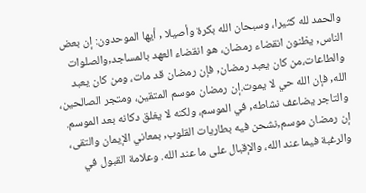والحمد لله كثيرا، وسبحان الله بكرة وأصيلا , أيها الموحدون: إن بعض الناس, يظنون انقضاء رمضان، هو انقضاء العهد بالمساجد,والصلوات والطاعات،من كان يعبد رمضان, فإن رمضان قد مات، ومن كان يعبد الله, فإن الله حي لا يموت.إن رمضان موسم المتقين، ومتجر الصالحين، والتاجر يضاعف نشاطه, في الموسم، ولكنه لا يغلق دكانه بعد الموسم. إن رمضان موسم,نشحن فيه بطاريات القلوب, بمعاني الإيمان والتقى، والرغبة فيما عند الله، والإقبال على ما عند الله. وعلامة القبول في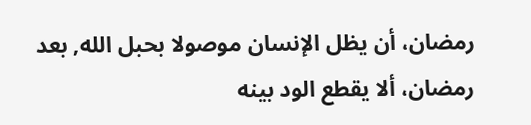رمضان، أن يظل الإنسان موصولا بحبل الله, بعد رمضان، ألا يقطع الود بينه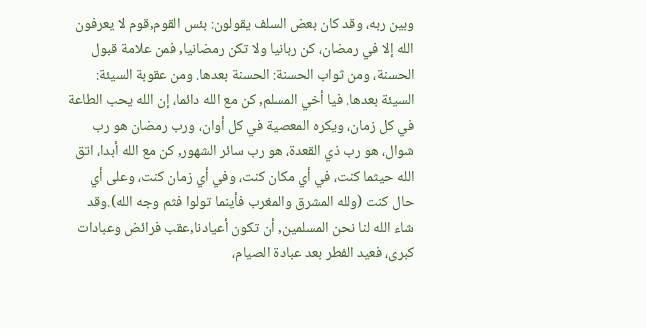وبين ربه، وقد كان بعض السلف يقولون: بئس القوم,قوم لا يعرفون الله إلا في رمضان، كن ربانيا ولا تكن رمضانيا, فمن علامة قبول الحسنة، ومن ثواب الحسنة: الحسنة بعدها. ومن عقوبة السيئة: السيئة بعدها. فيا أخي المسلم, كن مع الله دائما، إن الله يحب الطاعة في كل زمان، ويكره المعصية في كل أوان، ورب رمضان هو رب شوال، هو رب ذي القعدة، هو رب سائر الشهور, كن مع الله أبدا، اتق الله حيثما كنت، في أي مكان كنت، وفي أي زمان كنت، وعلى أي حال كنت (ولله المشرق والمغرب فأينما تولوا فثم وجه الله).وقد شاء الله لنا نحن المسلمين, أن تكون أعيادنا,عقب فرائض وعبادات كبرى، فعيد الفطر بعد عبادة الصيام،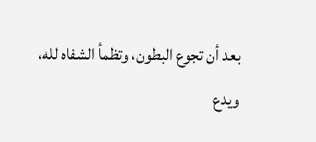بعد أن تجوع البطون، وتظمأ الشفاه لله، ويدع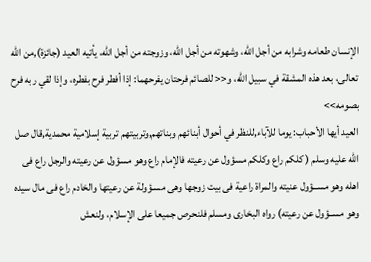الإنسان طعامه وشرابه من أجل الله، وشهوته من أجل الله، وزوجته من أجل الله، يأتيه العيد (جائزة),من الله تعالى، بعد هذه المشقة في سبيل الله، و<< للصائم فرحتان يفرحهما: إذا أفطر فرح بفطره، وإذا لقي ربه فرح بصومه>>
العيد أيها الأحباب: يوما للآباء,للنظر في أحوال أبنائهم وبناتهم,وتربيتهم تربية إسلامية محمدية,قال صل الله عليه وسلم ( كلكم راع وكلكم مسؤول عن رعيته فالإمام راع وهو مسؤول عن رعيته والرجل راع فى اهله وهو مســؤول عنيته والمراة راعية فى بيت زوجها وهى مسـؤولة عن رعيتها والخادم راع فى مال سيده وهو مســؤول عن رعيته) رواه البخارى ومسلم فلنحرص جميعا على الإسلام، ولنعش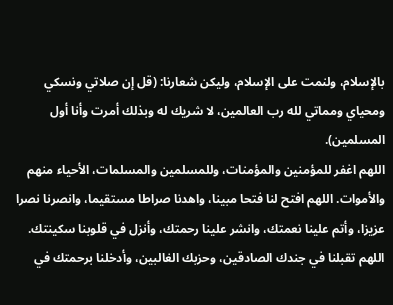بالإسلام، ولنمت على الإسلام، وليكن شعارنا: (قل إن صلاتي ونسكي ومحياي ومماتي لله رب العالمين، لا شريك له وبذلك أمرت وأنا أول المسلمين).
اللهم اغفر للمؤمنين والمؤمنات، وللمسلمين والمسلمات، الأحياء منهم والأموات. اللهم افتح لنا فتحا مبينا، واهدنا صراطا مستقيما، وانصرنا نصرا عزيزا، وأتم علينا نعمتك، وانشر علينا رحمتك، وأنزل في قلوبنا سكينتك. اللهم تقبلنا في جندك الصادقين، وحزبك الغالبين، وأدخلنا برحمتك في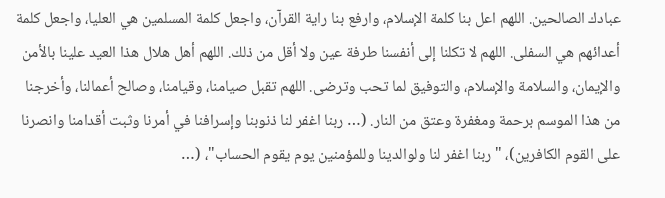عبادك الصالحين. اللهم اعل بنا كلمة الإسلام، وارفع بنا راية القرآن، واجعل كلمة المسلمين هي العليا، واجعل كلمة أعدائهم هي السفلى. اللهم لا تكلنا إلى أنفسنا طرفة عين ولا أقل من ذلك. اللهم أهل هلال هذا العيد علينا بالأمن والإيمان، والسلامة والإسلام، والتوفيق لما تحب وترضى. اللهم تقبل صيامنا، وقيامنا، وصالح أعمالنا، وأخرجنا من هذا الموسم برحمة ومغفرة وعتق من النار. (… ربنا اغفر لنا ذنوبنا وإسرافنا في أمرنا وثبت أقدامنا وانصرنا على القوم الكافرين)، "ربنا اغفر لنا ولوالدينا وللمؤمنين يوم يقوم الحساب"، (…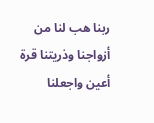ربنا هب لنا من أزواجنا وذريتنا قرة أعين واجعلنا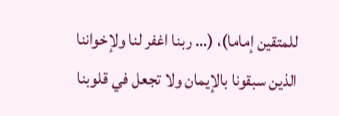للمتقين إماما)، (… ربنا اغفر لنا ولإخواننا الذين سبقونا بالإيمان ولا تجعل في قلوبنا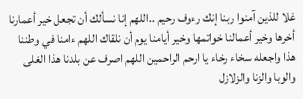غلا للذين آمنوا ربنا إنك رءوف رحيم ..اللهم إنا نسألك أن تجعل خير أعمارنا أخرها وخير أعمالنا خواتمها وخير أيامنا يوم أن نلقاك اللهم ءامنا في وطننا هذا واجعله سخاء رخاء يا ارحم الراحمين اللهم اصرف عن بلدنا هذا الغلى والوبا والزنا والزلازل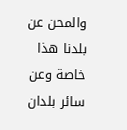والمحن عن بلدنا هذا خاصة وعن سائر بلدان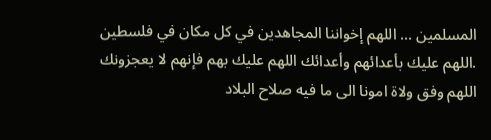المسلمين ... اللهم إخواننا المجاهدين في كل مكان في فلسطين .اللهم عليك بأعدائهم وأعدائك اللهم عليك بهم فإنهم لا يعجزونك اللهم وفق ولاة امونا الى ما فيه صلاح البلاد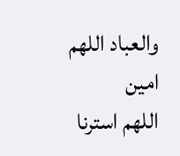والعباد اللهم امين
اللهم استرنا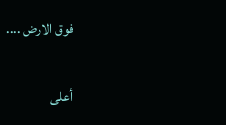فوق الارض ....

أعلى